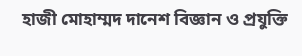হাজী মোহাম্মদ দানেশ বিজ্ঞান ও প্রযুক্তি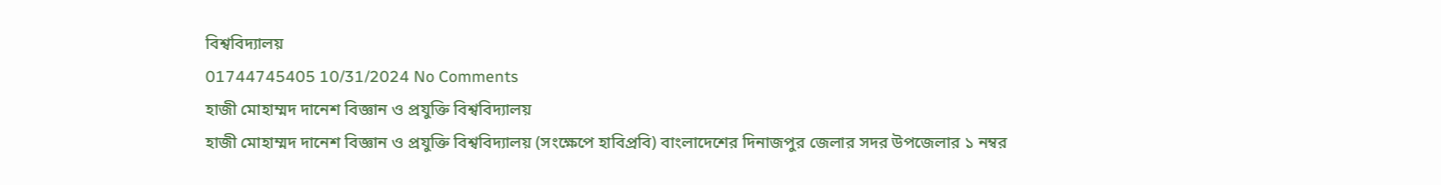বিশ্ববিদ্যালয়
01744745405 10/31/2024 No Comments
হাজী মোহাম্মদ দানেশ বিজ্ঞান ও প্রযুক্তি বিশ্ববিদ্যালয়
হাজী মোহাম্মদ দানেশ বিজ্ঞান ও প্রযুক্তি বিশ্ববিদ্যালয় (সংক্ষেপে হাবিপ্রবি) বাংলাদেশের দিনাজপুর জেলার সদর উপজেলার ১ নম্বর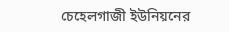চেহেলগাজী ইউনিয়নের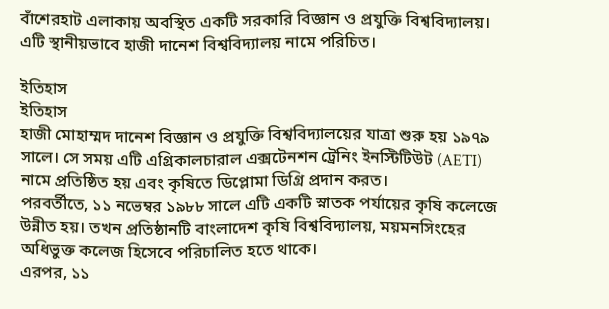বাঁশেরহাট এলাকায় অবস্থিত একটি সরকারি বিজ্ঞান ও প্রযুক্তি বিশ্ববিদ্যালয়। এটি স্থানীয়ভাবে হাজী দানেশ বিশ্ববিদ্যালয় নামে পরিচিত।

ইতিহাস
ইতিহাস
হাজী মোহাম্মদ দানেশ বিজ্ঞান ও প্রযুক্তি বিশ্ববিদ্যালয়ের যাত্রা শুরু হয় ১৯৭৯ সালে। সে সময় এটি এগ্রিকালচারাল এক্সটেনশন ট্রেনিং ইনস্টিটিউট (AETI) নামে প্রতিষ্ঠিত হয় এবং কৃষিতে ডিপ্লোমা ডিগ্রি প্রদান করত।
পরবর্তীতে, ১১ নভেম্বর ১৯৮৮ সালে এটি একটি স্নাতক পর্যায়ের কৃষি কলেজে উন্নীত হয়। তখন প্রতিষ্ঠানটি বাংলাদেশ কৃষি বিশ্ববিদ্যালয়, ময়মনসিংহের অধিভুক্ত কলেজ হিসেবে পরিচালিত হতে থাকে।
এরপর, ১১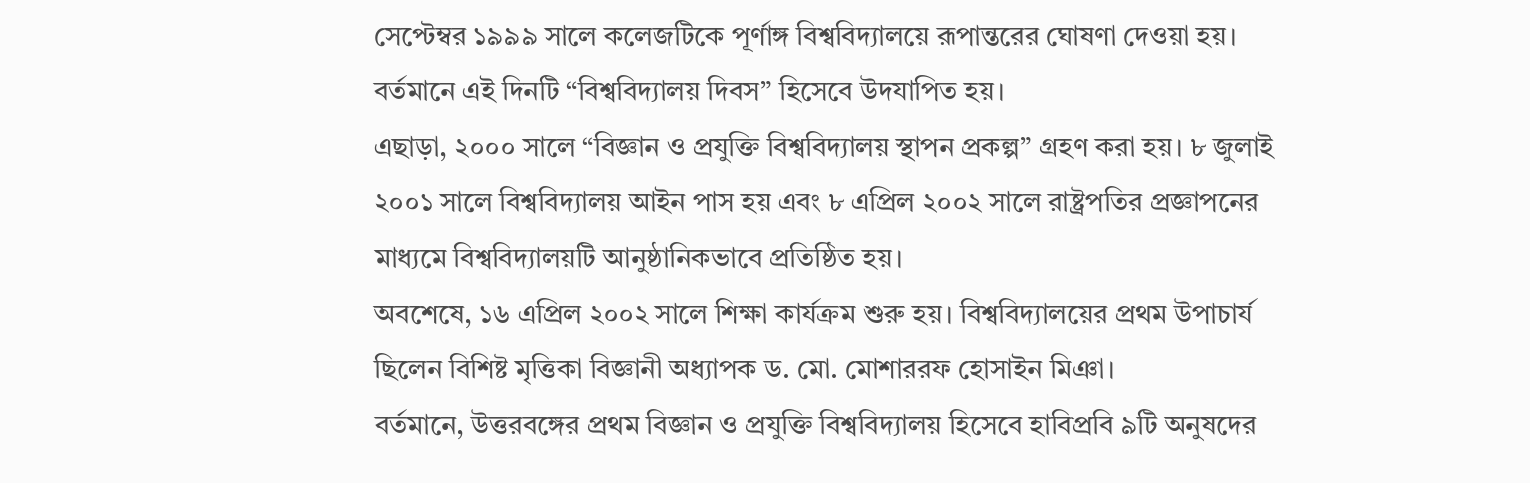সেপ্টেম্বর ১৯৯৯ সালে কলেজটিকে পূর্ণাঙ্গ বিশ্ববিদ্যালয়ে রূপান্তরের ঘোষণা দেওয়া হয়। বর্তমানে এই দিনটি “বিশ্ববিদ্যালয় দিবস” হিসেবে উদযাপিত হয়।
এছাড়া, ২০০০ সালে “বিজ্ঞান ও প্রযুক্তি বিশ্ববিদ্যালয় স্থাপন প্রকল্প” গ্রহণ করা হয়। ৮ জুলাই ২০০১ সালে বিশ্ববিদ্যালয় আইন পাস হয় এবং ৮ এপ্রিল ২০০২ সালে রাষ্ট্রপতির প্রজ্ঞাপনের মাধ্যমে বিশ্ববিদ্যালয়টি আনুষ্ঠানিকভাবে প্রতিষ্ঠিত হয়।
অবশেষে, ১৬ এপ্রিল ২০০২ সালে শিক্ষা কার্যক্রম শুরু হয়। বিশ্ববিদ্যালয়ের প্রথম উপাচার্য ছিলেন বিশিষ্ট মৃত্তিকা বিজ্ঞানী অধ্যাপক ড. মো. মোশাররফ হোসাইন মিঞা।
বর্তমানে, উত্তরবঙ্গের প্রথম বিজ্ঞান ও প্রযুক্তি বিশ্ববিদ্যালয় হিসেবে হাবিপ্রবি ৯টি অনুষদের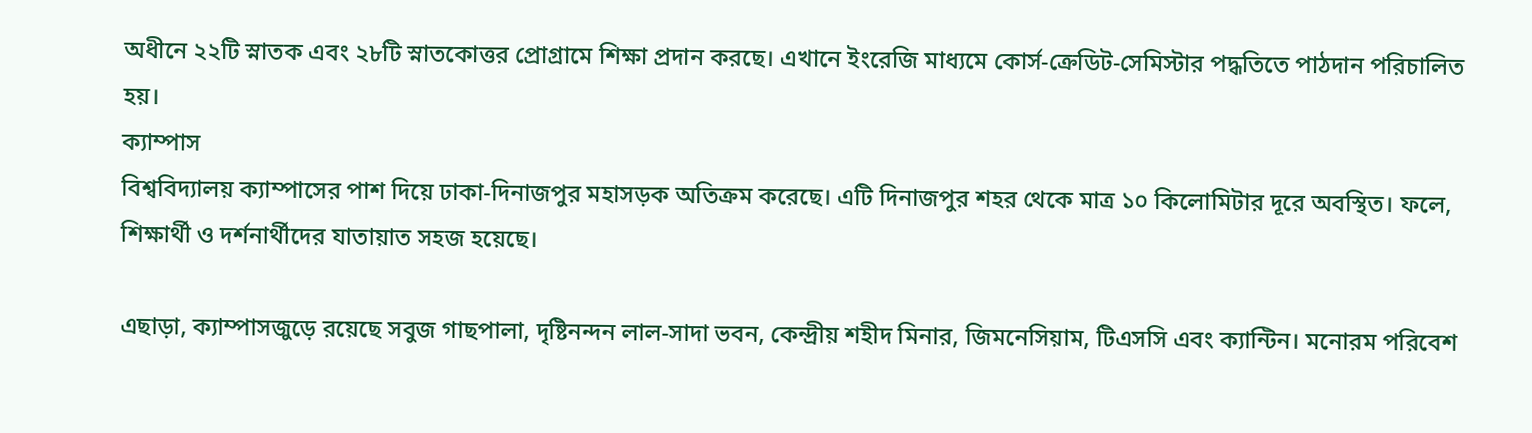অধীনে ২২টি স্নাতক এবং ২৮টি স্নাতকোত্তর প্রোগ্রামে শিক্ষা প্রদান করছে। এখানে ইংরেজি মাধ্যমে কোর্স-ক্রেডিট-সেমিস্টার পদ্ধতিতে পাঠদান পরিচালিত হয়।
ক্যাম্পাস
বিশ্ববিদ্যালয় ক্যাম্পাসের পাশ দিয়ে ঢাকা-দিনাজপুর মহাসড়ক অতিক্রম করেছে। এটি দিনাজপুর শহর থেকে মাত্র ১০ কিলোমিটার দূরে অবস্থিত। ফলে, শিক্ষার্থী ও দর্শনার্থীদের যাতায়াত সহজ হয়েছে।

এছাড়া, ক্যাম্পাসজুড়ে রয়েছে সবুজ গাছপালা, দৃষ্টিনন্দন লাল-সাদা ভবন, কেন্দ্রীয় শহীদ মিনার, জিমনেসিয়াম, টিএসসি এবং ক্যান্টিন। মনোরম পরিবেশ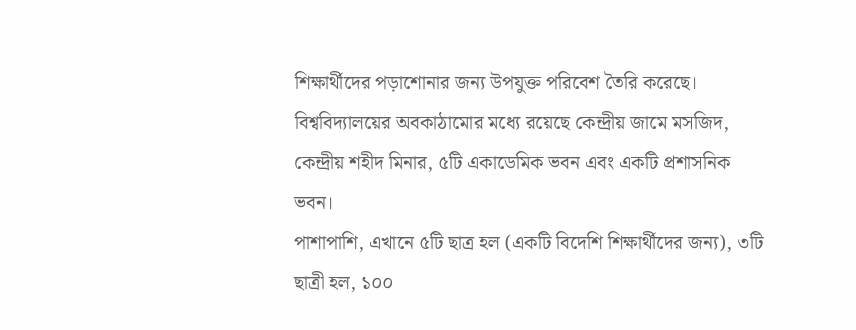শিক্ষার্থীদের পড়াশোনার জন্য উপযুক্ত পরিবেশ তৈরি করেছে।
বিশ্ববিদ্যালয়ের অবকাঠামোর মধ্যে রয়েছে কেন্দ্রীয় জামে মসজিদ, কেন্দ্রীয় শহীদ মিনার, ৫টি একাডেমিক ভবন এবং একটি প্রশাসনিক ভবন।
পাশাপাশি, এখানে ৫টি ছাত্র হল (একটি বিদেশি শিক্ষার্থীদের জন্য), ৩টি ছাত্রী হল, ১০০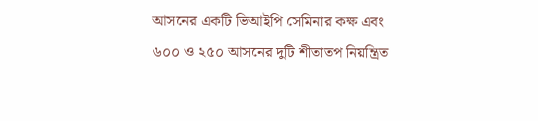আসনের একটি ভিআইপি সেমিনার কক্ষ এবং ৬০০ ও ২৫০ আসনের দুটি শীতাতপ নিয়ন্ত্রিত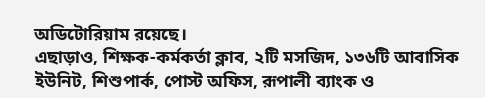অডিটোরিয়াম রয়েছে।
এছাড়াও, শিক্ষক-কর্মকর্তা ক্লাব, ২টি মসজিদ, ১৩৬টি আবাসিক ইউনিট, শিশুপার্ক, পোস্ট অফিস, রূপালী ব্যাংক ও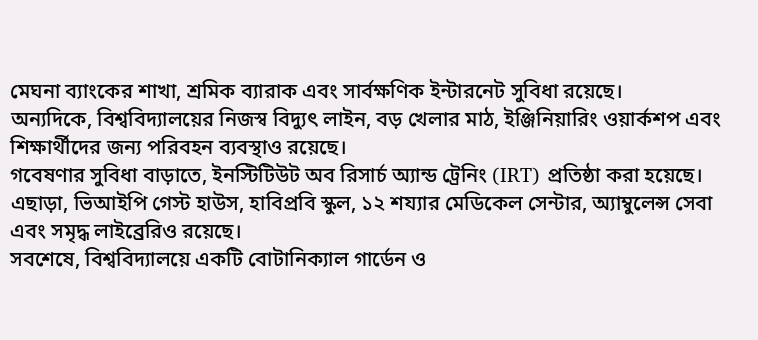মেঘনা ব্যাংকের শাখা, শ্রমিক ব্যারাক এবং সার্বক্ষণিক ইন্টারনেট সুবিধা রয়েছে।
অন্যদিকে, বিশ্ববিদ্যালয়ের নিজস্ব বিদ্যুৎ লাইন, বড় খেলার মাঠ, ইঞ্জিনিয়ারিং ওয়ার্কশপ এবং শিক্ষার্থীদের জন্য পরিবহন ব্যবস্থাও রয়েছে।
গবেষণার সুবিধা বাড়াতে, ইনস্টিটিউট অব রিসার্চ অ্যান্ড ট্রেনিং (IRT) প্রতিষ্ঠা করা হয়েছে। এছাড়া, ভিআইপি গেস্ট হাউস, হাবিপ্রবি স্কুল, ১২ শয্যার মেডিকেল সেন্টার, অ্যাম্বুলেন্স সেবা এবং সমৃদ্ধ লাইব্রেরিও রয়েছে।
সবশেষে, বিশ্ববিদ্যালয়ে একটি বোটানিক্যাল গার্ডেন ও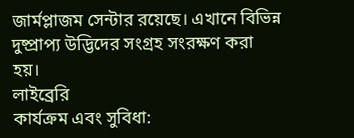জার্মপ্লাজম সেন্টার রয়েছে। এখানে বিভিন্ন দুষ্প্রাপ্য উদ্ভিদের সংগ্রহ সংরক্ষণ করা হয়।
লাইব্রেরি
কার্যক্রম এবং সুবিধা: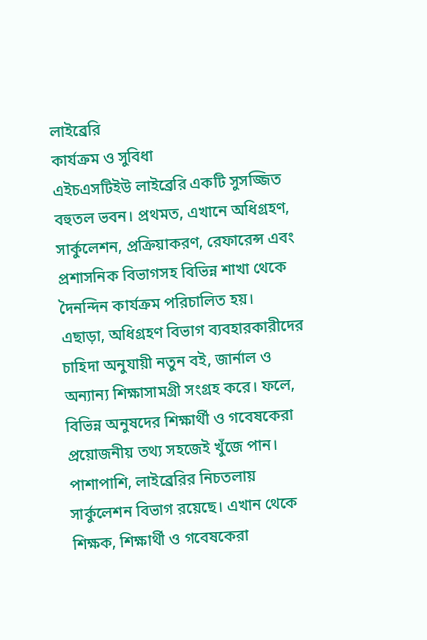লাইব্রেরি
কার্যক্রম ও সুবিধা
এইচএসটিইউ লাইব্রেরি একটি সুসজ্জিত বহুতল ভবন। প্রথমত, এখানে অধিগ্রহণ, সার্কুলেশন, প্রক্রিয়াকরণ, রেফারেন্স এবং প্রশাসনিক বিভাগসহ বিভিন্ন শাখা থেকে দৈনন্দিন কার্যক্রম পরিচালিত হয়।
এছাড়া, অধিগ্রহণ বিভাগ ব্যবহারকারীদের চাহিদা অনুযায়ী নতুন বই, জার্নাল ও অন্যান্য শিক্ষাসামগ্রী সংগ্রহ করে। ফলে, বিভিন্ন অনুষদের শিক্ষার্থী ও গবেষকেরা প্রয়োজনীয় তথ্য সহজেই খুঁজে পান।
পাশাপাশি, লাইব্রেরির নিচতলায় সার্কুলেশন বিভাগ রয়েছে। এখান থেকে শিক্ষক, শিক্ষার্থী ও গবেষকেরা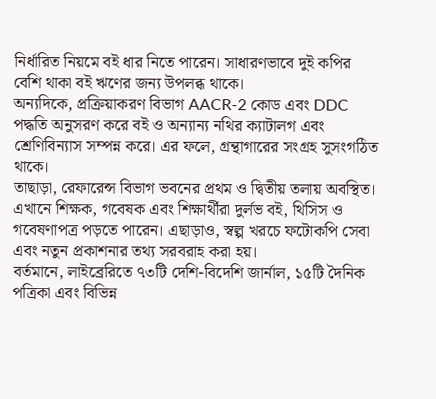নির্ধারিত নিয়মে বই ধার নিতে পারেন। সাধারণভাবে দুই কপির বেশি থাকা বই ঋণের জন্য উপলব্ধ থাকে।
অন্যদিকে, প্রক্রিয়াকরণ বিভাগ AACR-2 কোড এবং DDC পদ্ধতি অনুসরণ করে বই ও অন্যান্য নথির ক্যাটালগ এবং শ্রেণিবিন্যাস সম্পন্ন করে। এর ফলে, গ্রন্থাগারের সংগ্রহ সুসংগঠিত থাকে।
তাছাড়া, রেফারেন্স বিভাগ ভবনের প্রথম ও দ্বিতীয় তলায় অবস্থিত। এখানে শিক্ষক, গবেষক এবং শিক্ষার্থীরা দুর্লভ বই, থিসিস ও গবেষণাপত্র পড়তে পারেন। এছাড়াও, স্বল্প খরচে ফটোকপি সেবা এবং নতুন প্রকাশনার তথ্য সরবরাহ করা হয়।
বর্তমানে, লাইব্রেরিতে ৭৩টি দেশি-বিদেশি জার্নাল, ১৫টি দৈনিক পত্রিকা এবং বিভিন্ন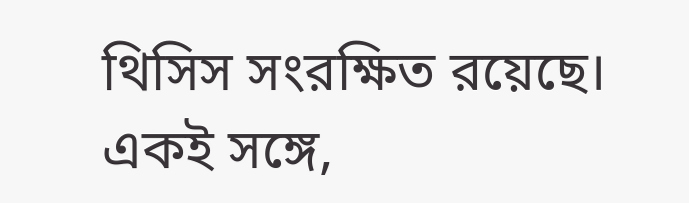থিসিস সংরক্ষিত রয়েছে। একই সঙ্গে,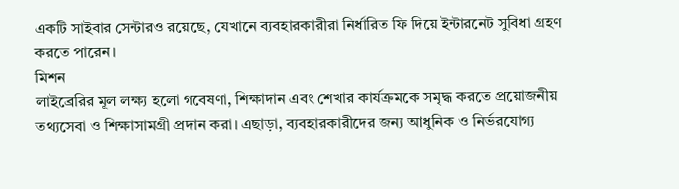একটি সাইবার সেন্টারও রয়েছে, যেখানে ব্যবহারকারীরা নির্ধারিত ফি দিয়ে ইন্টারনেট সুবিধা গ্রহণ করতে পারেন।
মিশন
লাইব্রেরির মূল লক্ষ্য হলো গবেষণা, শিক্ষাদান এবং শেখার কার্যক্রমকে সমৃদ্ধ করতে প্রয়োজনীয় তথ্যসেবা ও শিক্ষাসামগ্রী প্রদান করা। এছাড়া, ব্যবহারকারীদের জন্য আধুনিক ও নির্ভরযোগ্য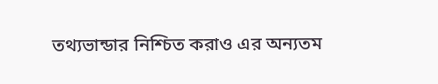তথ্যভান্ডার নিশ্চিত করাও এর অন্যতম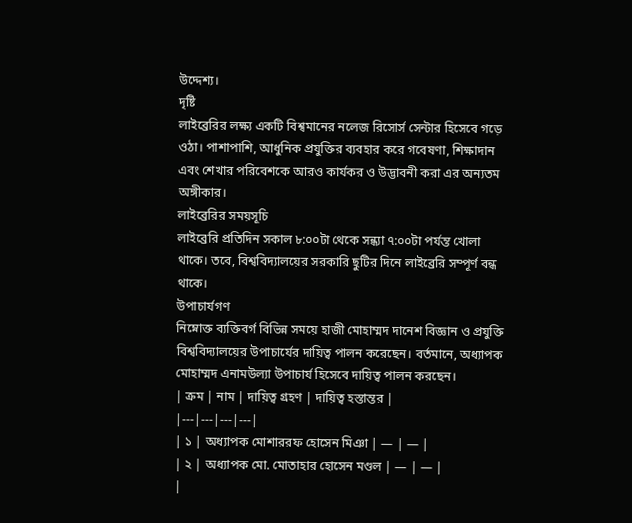উদ্দেশ্য।
দৃষ্টি
লাইব্রেরির লক্ষ্য একটি বিশ্বমানের নলেজ রিসোর্স সেন্টার হিসেবে গড়ে ওঠা। পাশাপাশি, আধুনিক প্রযুক্তির ব্যবহার করে গবেষণা, শিক্ষাদান এবং শেখার পরিবেশকে আরও কার্যকর ও উদ্ভাবনী করা এর অন্যতম অঙ্গীকার।
লাইব্রেরির সময়সূচি
লাইব্রেরি প্রতিদিন সকাল ৮:০০টা থেকে সন্ধ্যা ৭:০০টা পর্যন্ত খোলা থাকে। তবে, বিশ্ববিদ্যালয়ের সরকারি ছুটির দিনে লাইব্রেরি সম্পূর্ণ বন্ধ থাকে।
উপাচার্যগণ
নিম্নোক্ত ব্যক্তিবর্গ বিভিন্ন সময়ে হাজী মোহাম্মদ দানেশ বিজ্ঞান ও প্রযুক্তি বিশ্ববিদ্যালয়ের উপাচার্যের দায়িত্ব পালন করেছেন। বর্তমানে, অধ্যাপক মোহাম্মদ এনামউল্যা উপাচার্য হিসেবে দায়িত্ব পালন করছেন।
| ক্রম | নাম | দায়িত্ব গ্রহণ | দায়িত্ব হস্তান্তর |
|---|---|---|---|
| ১ | অধ্যাপক মোশাররফ হোসেন মিঞা | — | — |
| ২ | অধ্যাপক মো. মোতাহার হোসেন মণ্ডল | — | — |
|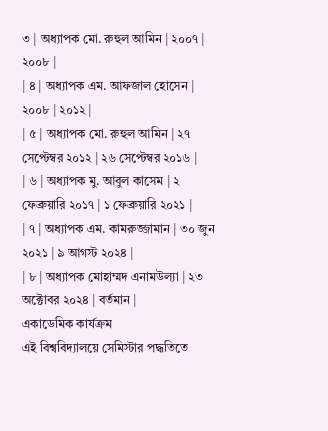৩ | অধ্যাপক মো. রুহুল আমিন | ২০০৭ | ২০০৮ |
| ৪ | অধ্যাপক এম. আফজাল হোসেন | ২০০৮ | ২০১২ |
| ৫ | অধ্যাপক মো. রুহুল আমিন | ২৭ সেপ্টেম্বর ২০১২ | ২৬ সেপ্টেম্বর ২০১৬ |
| ৬ | অধ্যাপক মু. আবুল কাসেম | ২ ফেব্রুয়ারি ২০১৭ | ১ ফেব্রুয়ারি ২০২১ |
| ৭ | অধ্যাপক এম. কামরুজ্জামান | ৩০ জুন ২০২১ | ৯ আগস্ট ২০২৪ |
| ৮ | অধ্যাপক মোহাম্মদ এনামউল্যা | ২৩ অক্টোবর ২০২৪ | বর্তমান |
একাডেমিক কার্যক্রম
এই বিশ্ববিদ্যালয়ে সেমিস্টার পদ্ধতিতে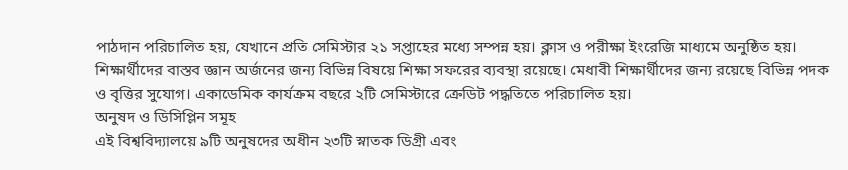পাঠদান পরিচালিত হয়, যেখানে প্রতি সেমিস্টার ২১ সপ্তাহের মধ্যে সম্পন্ন হয়। ক্লাস ও পরীক্ষা ইংরেজি মাধ্যমে অনুষ্ঠিত হয়। শিক্ষার্থীদের বাস্তব জ্ঞান অর্জনের জন্য বিভিন্ন বিষয়ে শিক্ষা সফরের ব্যবস্থা রয়েছে। মেধাবী শিক্ষার্থীদের জন্য রয়েছে বিভিন্ন পদক ও বৃত্তির সুযোগ। একাডেমিক কার্যক্রম বছরে ২টি সেমিস্টারে ক্রেডিট পদ্ধতিতে পরিচালিত হয়।
অনুষদ ও ডিসিপ্লিন সমূহ
এই বিশ্ববিদ্যালয়ে ৯টি অনুষদের অধীন ২৩টি স্নাতক ডিগ্রী এবং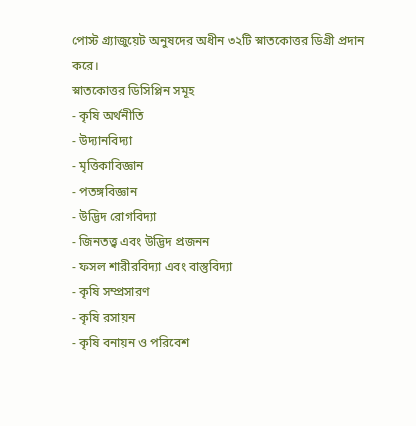পোস্ট গ্র্যাজুয়েট অনুষদের অধীন ৩২টি স্নাতকোত্তর ডিগ্রী প্রদান করে।
স্নাতকোত্তর ডিসিপ্লিন সমূহ
- কৃষি অর্থনীতি
- উদ্যানবিদ্যা
- মৃত্তিকাবিজ্ঞান
- পতঙ্গবিজ্ঞান
- উদ্ভিদ রোগবিদ্যা
- জিনতত্ত্ব এবং উদ্ভিদ প্রজনন
- ফসল শারীরবিদ্যা এবং বাস্তুবিদ্যা
- কৃষি সম্প্রসারণ
- কৃষি রসায়ন
- কৃষি বনায়ন ও পরিবেশ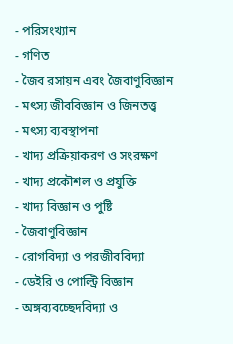- পরিসংখ্যান
- গণিত
- জৈব রসায়ন এবং জৈবাণুবিজ্ঞান
- মৎস্য জীববিজ্ঞান ও জিনতত্ত্ব
- মৎস্য ব্যবস্থাপনা
- খাদ্য প্রক্রিয়াকরণ ও সংরক্ষণ
- খাদ্য প্রকৌশল ও প্রযুক্তি
- খাদ্য বিজ্ঞান ও পুষ্টি
- জৈবাণুবিজ্ঞান
- রোগবিদ্যা ও পরজীববিদ্যা
- ডেইরি ও পোল্ট্রি বিজ্ঞান
- অঙ্গব্যবচ্ছেদবিদ্যা ও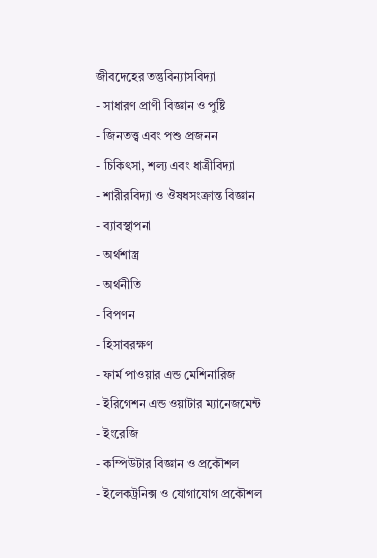জীবদেহের তন্তুবিন্যাসবিদ্যা
- সাধারণ প্রাণী বিজ্ঞান ও পুষ্টি
- জিনতত্ত্ব এবং পশু প্রজনন
- চিকিৎসা, শল্য এবং ধাত্রীবিদ্যা
- শারীরবিদ্যা ও ঔষধসংক্রান্ত বিজ্ঞান
- ব্যাবস্থাপনা
- অর্থশাস্ত্র
- অর্থনীতি
- বিপণন
- হিসাবরক্ষণ
- ফার্ম পাওয়ার এন্ড মেশিনারিজ
- ইরিগেশন এন্ড ওয়াটার ম্যানেজমেন্ট
- ইংরেজি
- কম্পিউটার বিজ্ঞান ও প্রকৌশল
- ইলেকট্রনিক্স ও যোগাযোগ প্রকৌশল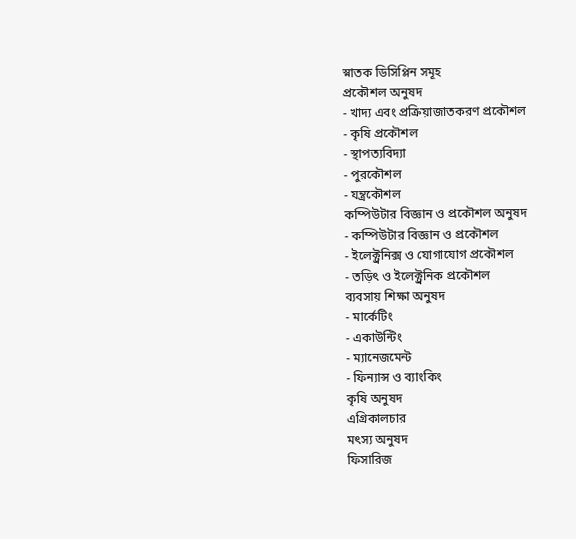স্নাতক ডিসিপ্লিন সমূহ
প্রকৌশল অনুষদ
- খাদ্য এবং প্রক্রিয়াজাতকরণ প্রকৌশল
- কৃষি প্রকৌশল
- স্থাপত্যবিদ্যা
- পুরকৌশল
- যন্ত্রকৌশল
কম্পিউটার বিজ্ঞান ও প্রকৌশল অনুষদ
- কম্পিউটার বিজ্ঞান ও প্রকৌশল
- ইলেক্ট্রনিক্স ও যোগাযোগ প্রকৌশল
- তড়িৎ ও ইলেক্ট্রনিক প্রকৌশল
ব্যবসায় শিক্ষা অনুষদ
- মার্কেটিং
- একাউন্টিং
- ম্যানেজমেন্ট
- ফিন্যান্স ও ব্যাংকিং
কৃষি অনুষদ
এগ্রিকালচার
মৎস্য অনুষদ
ফিসারিজ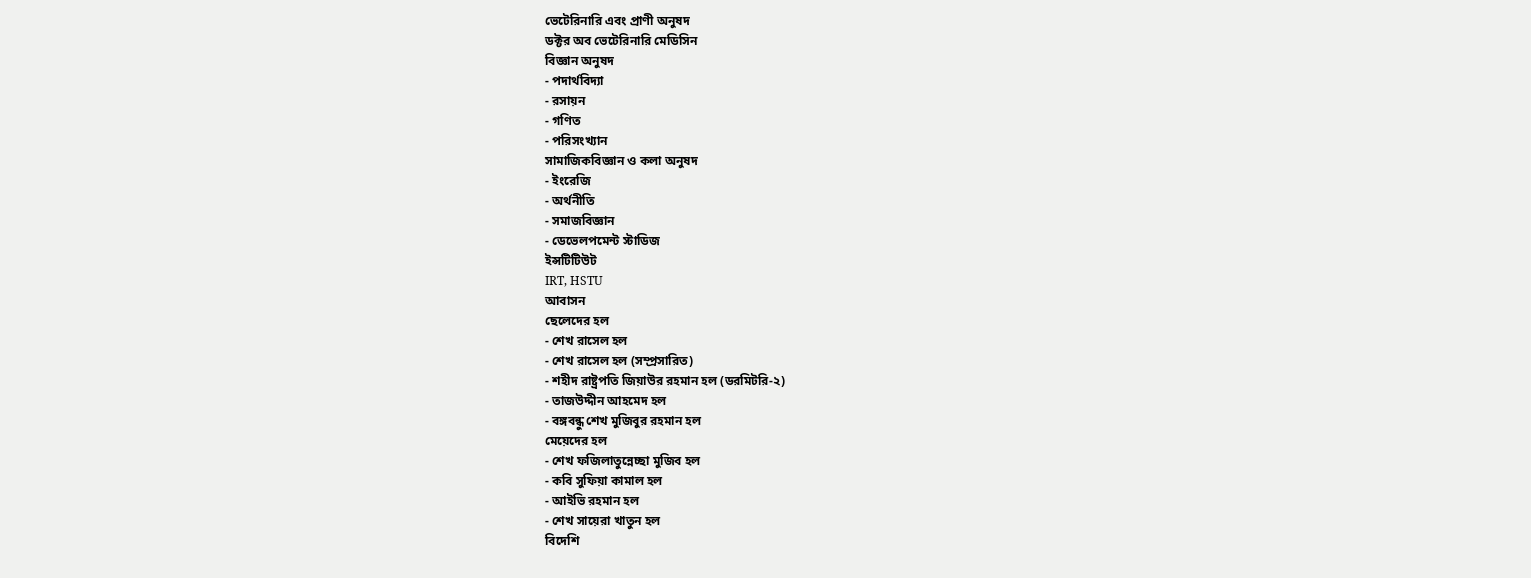ভেটেরিনারি এবং প্রাণী অনুষদ
ডক্টর অব ভেটেরিনারি মেডিসিন
বিজ্ঞান অনুষদ
- পদার্থবিদ্যা
- রসায়ন
- গণিত
- পরিসংখ্যান
সামাজিকবিজ্ঞান ও কলা অনুষদ
- ইংরেজি
- অর্থনীতি
- সমাজবিজ্ঞান
- ডেভেলপমেন্ট স্টাডিজ
ইন্সটিটিউট
IRT, HSTU
আবাসন
ছেলেদের হল
- শেখ রাসেল হল
- শেখ রাসেল হল (সম্প্রসারিত)
- শহীদ রাষ্ট্রপতি জিয়াউর রহমান হল (ডরমিটরি-২)
- তাজউদ্দীন আহমেদ হল
- বঙ্গবন্ধু শেখ মুজিবুর রহমান হল
মেয়েদের হল
- শেখ ফজিলাতুন্নেচ্ছা মুজিব হল
- কবি সুফিয়া কামাল হল
- আইভি রহমান হল
- শেখ সায়েরা খাতুন হল
বিদেশি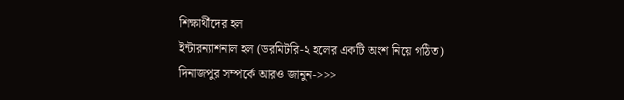শিক্ষার্থীদের হল
ইন্টারন্যাশনাল হল (ডরমিটরি-২ হলের একটি অংশ নিয়ে গঠিত)
দিনাজপুর সম্পর্কে আরও জানুন->>>